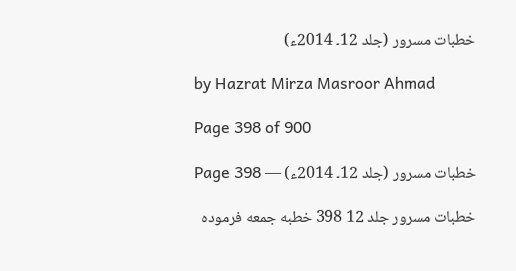خطبات مسرور (جلد 12۔ 2014ء)

by Hazrat Mirza Masroor Ahmad

Page 398 of 900

خطبات مسرور (جلد 12۔ 2014ء) — Page 398

خطبات مسرور جلد 12 398 خطبه جمعه فرمودہ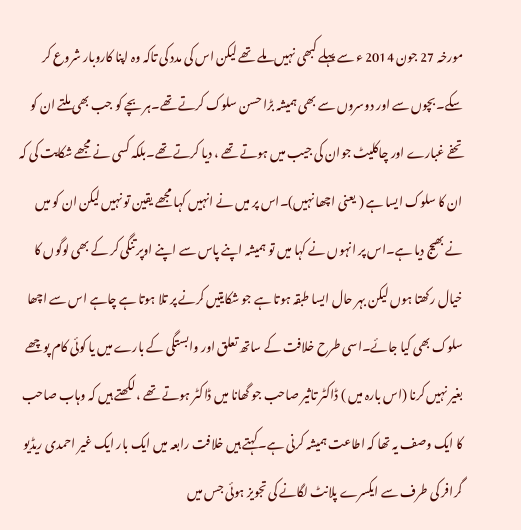مورخہ 27 جون 2014 ء سے پہلے کبھی نہیں ملے تھے لیکن اس کی مدد کی تاکہ وہ اپنا کاروبار شروع کر سکے۔بچوں سے اور دوسروں سے بھی ہمیشہ بڑا حسن سلوک کرتے تھے۔ہر بچے کو جب بھی ملتے ان کو تحفے غبارے اور چاکلیٹ جوان کی جیب میں ہوتے تھے ، دیا کرتے تھے۔بلکہ کسی نے مجھے شکایت کی کہ ان کا سلوک ایسا ہے ( یعنی اچھا نہیں)۔اس پر میں نے انہیں کہا مجھے یقین تو نہیں لیکن ان کو میں نے بھیج دیا ہے۔اس پر انہوں نے کہا میں تو ہمیشہ اپنے پاس سے اپنے اوپر تنگی کر کے بھی لوگوں کا خیال رکھتا ہوں لیکن بہر حال ایسا طبقہ ہوتا ہے جو شکایتیں کرنے پر تلا ہوتا ہے چاہے اس سے اچھا سلوک بھی کیا جائے۔اسی طرح خلافت کے ساتھ تعلق اور وابستگی کے بارے میں یا کوئی کام پوچھے بغیر نہیں کرنا (اس بارہ میں ) ڈاکٹر تاثیر صاحب جو گھانا میں ڈاکٹر ہوتے تھے ، لکھتے ہیں کہ وہاب صاحب کا ایک وصف یہ تھا کہ اطاعت ہمیشہ کرنی ہے۔کہتے ہیں خلافت رابعہ میں ایک بار ایک غیر احمدی ریڈیو گرافر کی طرف سے ایکسرے پلانٹ لگانے کی تجویز ہوئی جس میں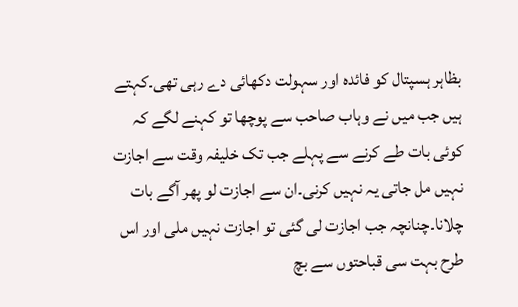بظاہر ہسپتال کو فائدہ اور سہولت دکھائی دے رہی تھی۔کہتے ہیں جب میں نے وہاب صاحب سے پوچھا تو کہنے لگے کہ کوئی بات طے کرنے سے پہلے جب تک خلیفہ وقت سے اجازت نہیں مل جاتی یہ نہیں کرنی۔ان سے اجازت لو پھر آگے بات چلانا۔چنانچہ جب اجازت لی گئی تو اجازت نہیں ملی اور اس طرح بہت سی قباحتوں سے بچ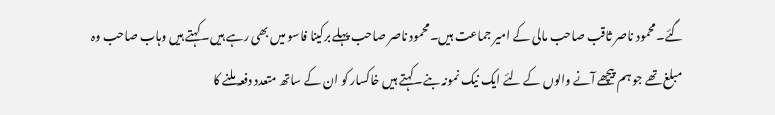گئے۔محمود ناصر ثاقب صاحب مالی کے امیر جماعت ہیں۔محمود ناصر صاحب پہلے برکینا فاسو میں بھی رہے ہیں۔کہتے ہیں وہاب صاحب وہ مبلغ تھے جو ہم پیچھے آنے والوں کے لئے ایک نیک نمونہ بنے۔کہتے ہیں خاکسار کو ان کے ساتھ متعدد دفعہ ملنے کا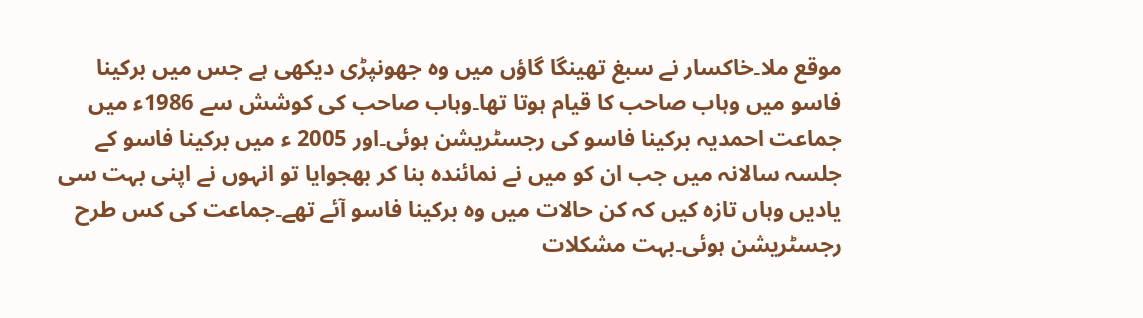موقع ملا۔خاکسار نے سبغ تھینگا گاؤں میں وہ جھونپڑی دیکھی ہے جس میں برکینا فاسو میں وہاب صاحب کا قیام ہوتا تھا۔وہاب صاحب کی کوشش سے 1986ء میں جماعت احمدیہ برکینا فاسو کی رجسٹریشن ہوئی۔اور 2005 ء میں برکینا فاسو کے جلسہ سالانہ میں جب ان کو میں نے نمائندہ بنا کر بھجوایا تو انہوں نے اپنی بہت سی یادیں وہاں تازہ کیں کہ کن حالات میں وہ برکینا فاسو آئے تھے۔جماعت کی کس طرح رجسٹریشن ہوئی۔بہت مشکلات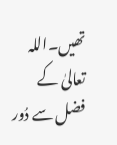تھیں۔اللہ تعالیٰ کے فضل سے دُور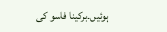ہوئیں۔برکینا فاسو کی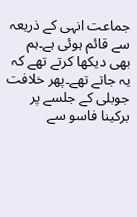جماعت انہی کے ذریعہ سے قائم ہوئی ہے۔ہم بھی دیکھا کرتے تھے کہ یہ جاتے تھے۔پھر خلافت جوبلی کے جلسے پر برکینا فاسو سے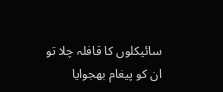سائیکلوں کا قافلہ چلا تو ان کو پیغام بھجوایا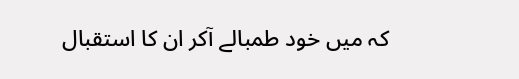کہ میں خود طمبالے آکر ان کا استقبال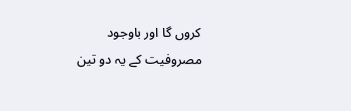کروں گا اور باوجود مصروفیت کے یہ دو تین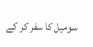سومیل کا سفر کر کے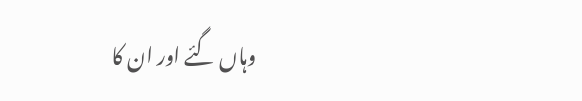وہاں گئے اور ان کا